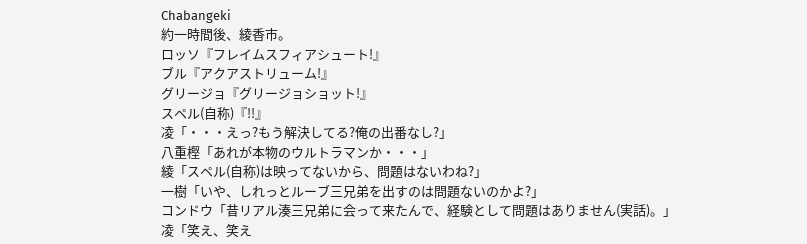Chabangeki
約一時間後、綾香市。
ロッソ『フレイムスフィアシュート!』
ブル『アクアストリューム!』
グリージョ『グリージョショット!』
スペル(自称)『!!』
凌「・・・えっ?もう解決してる?俺の出番なし?」
八重樫「あれが本物のウルトラマンか・・・」
綾「スペル(自称)は映ってないから、問題はないわね?」
一樹「いや、しれっとルーブ三兄弟を出すのは問題ないのかよ?」
コンドウ「昔リアル湊三兄弟に会って来たんで、経験として問題はありません(実話)。」
凌「笑え、笑え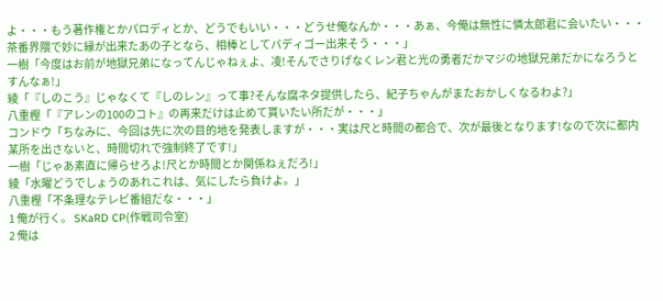よ・・・もう著作権とかパロディとか、どうでもいい・・・どうせ俺なんか・・・あぁ、今俺は無性に憐太郎君に会いたい・・・茶番界隈で妙に縁が出来たあの子となら、相棒としてバディゴー出来そう・・・」
一樹「今度はお前が地獄兄弟になってんじゃねぇよ、凌!そんでさりげなくレン君と光の勇者だかマジの地獄兄弟だかになろうとすんなぁ!」
綾「『しのこう』じゃなくて『しのレン』って事?そんな腐ネタ提供したら、紀子ちゃんがまたおかしくなるわよ?」
八重樫「『アレンの100のコト』の再来だけは止めて貰いたい所だが・・・」
コンドウ「ちなみに、今回は先に次の目的地を発表しますが・・・実は尺と時間の都合で、次が最後となります!なので次に都内某所を出さないと、時間切れで強制終了です!」
一樹「じゃあ素直に帰らせろよ!尺とか時間とか関係ねぇだろ!」
綾「水曜どうでしょうのあれこれは、気にしたら負けよ。」
八重樫「不条理なテレビ番組だな・・・」
1 俺が行く。 SKaRD CP(作戦司令室)
2 俺は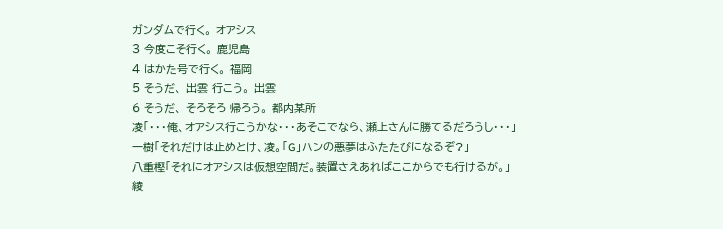ガンダムで行く。 オアシス
3 今度こそ行く。 鹿児島
4 はかた号で行く。 福岡
5 そうだ、 出雲 行こう。 出雲
6 そうだ、 そろそろ 帰ろう。 都内某所
凌「・・・俺、オアシス行こうかな・・・あそこでなら、瀬上さんに勝てるだろうし・・・」
一樹「それだけは止めとけ、凌。「G」ハンの悪夢はふたたびになるぞ?」
八重樫「それにオアシスは仮想空間だ。装置さえあればここからでも行けるが。」
綾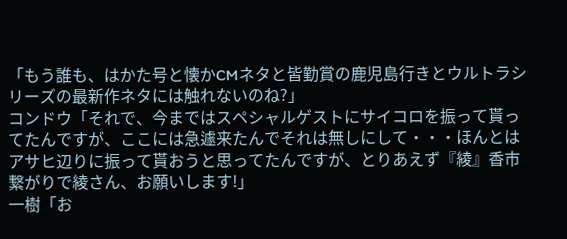「もう誰も、はかた号と懐かCMネタと皆勤賞の鹿児島行きとウルトラシリーズの最新作ネタには触れないのね?」
コンドウ「それで、今まではスペシャルゲストにサイコロを振って貰ってたんですが、ここには急遽来たんでそれは無しにして・・・ほんとはアサヒ辺りに振って貰おうと思ってたんですが、とりあえず『綾』香市繋がりで綾さん、お願いします!」
一樹「お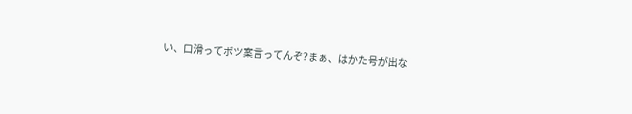い、口滑ってボツ案言ってんぞ?まぁ、はかた号が出な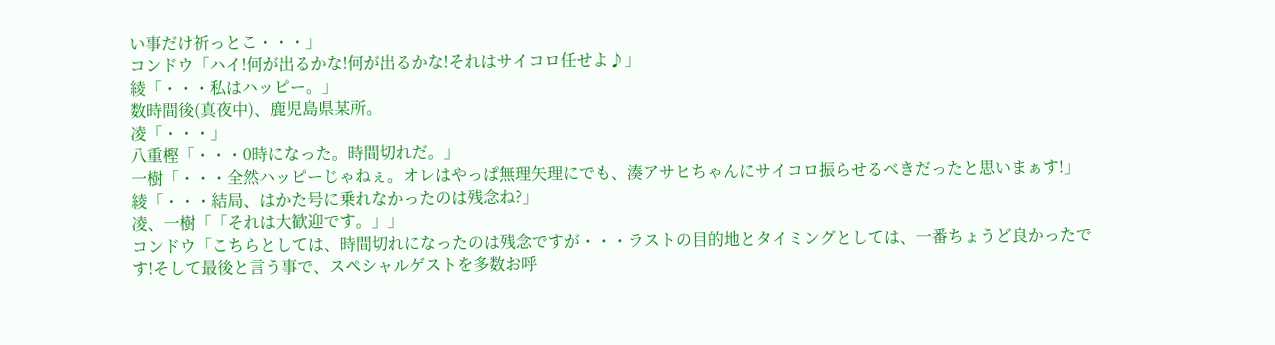い事だけ祈っとこ・・・」
コンドウ「ハイ!何が出るかな!何が出るかな!それはサイコロ任せよ♪」
綾「・・・私はハッピー。」
数時間後(真夜中)、鹿児島県某所。
凌「・・・」
八重樫「・・・0時になった。時間切れだ。」
一樹「・・・全然ハッピーじゃねぇ。オレはやっぱ無理矢理にでも、湊アサヒちゃんにサイコロ振らせるべきだったと思いまぁす!」
綾「・・・結局、はかた号に乗れなかったのは残念ね?」
凌、一樹「「それは大歓迎です。」」
コンドウ「こちらとしては、時間切れになったのは残念ですが・・・ラストの目的地とタイミングとしては、一番ちょうど良かったです!そして最後と言う事で、スペシャルゲストを多数お呼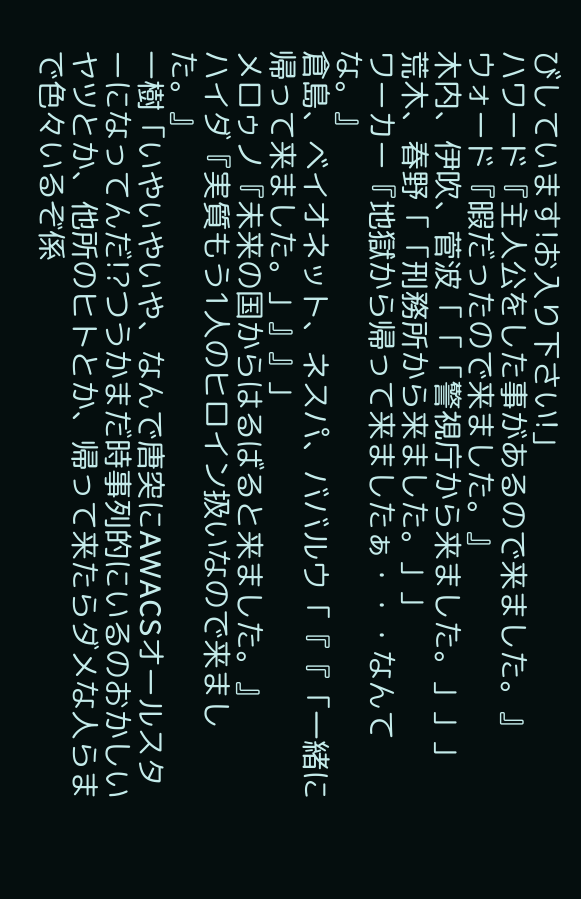びしています!お入り下さい!」
ハワード『主人公をした事があるので来ました。』
ウォード『暇だったので来ました。』
木内、伊吹、菅波「「「警視庁から来ました。」」」
荒木、春野「「刑務所から来ました。」」
ワーカー『地獄から帰って来ましたぁ・・・なんてな。』
倉島、ベイオネット、ネスパ、ババルウ「『『「一緒に帰って来ました。」』』」
メロゥノ『未来の国からはるばると来ました。』
ハイダ『実質もう1人のヒロイン扱いなので来ました。』
一樹「いやいやいや、なんで唐突にAWACSオールスターになってんだ!?つうかまだ時事列的にいるのおかしいヤツとか、他所のヒトとか、帰って来たらダメな人らまで色々いるぞ係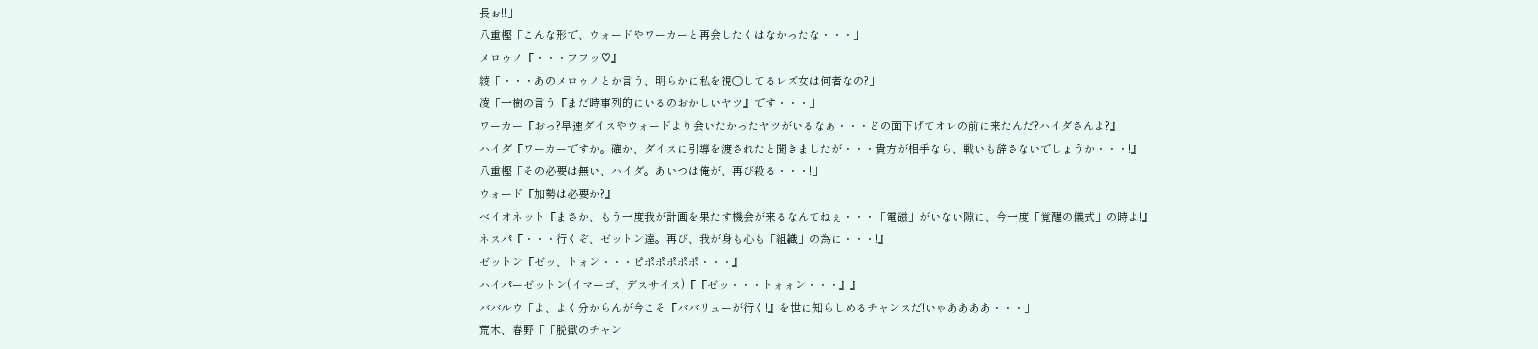長ぉ!!」
八重樫「こんな形で、ウォードやワーカーと再会したくはなかったな・・・」
メロゥノ『・・・フフッ♡』
綾「・・・あのメロゥノとか言う、明らかに私を視〇してるレズ女は何者なの?」
凌「一樹の言う『まだ時事列的にいるのおかしいヤツ』です・・・」
ワーカー『おっ?早速ダイスやウォードより会いたかったヤツがいるなぁ・・・どの面下げてオレの前に来たんだ?ハイダさんよ?』
ハイダ『ワーカーですか。確か、ダイスに引導を渡されたと聞きましたが・・・貴方が相手なら、戦いも辞さないでしょうか・・・!』
八重樫「その必要は無い、ハイダ。あいつは俺が、再び殺る・・・!」
ウォード『加勢は必要か?』
ベイオネット『まさか、もう一度我が計画を果たす機会が来るなんてねぇ・・・「電磁」がいない隙に、今一度「覚醒の儀式」の時よ!』
ネスパ『・・・行くぞ、ゼットン達。再び、我が身も心も「組織」の為に・・・!』
ゼットン『ゼッ、トォン・・・ピポポポポポ・・・』
ハイパーゼットン(イマーゴ、デスサイス)『『ゼッ・・・トォォン・・・』』
ババルウ「よ、よく分からんが今こそ『ババリューが行く!』を世に知らしめるチャンスだ!いゃああああ・・・」
荒木、春野「「脱獄のチャン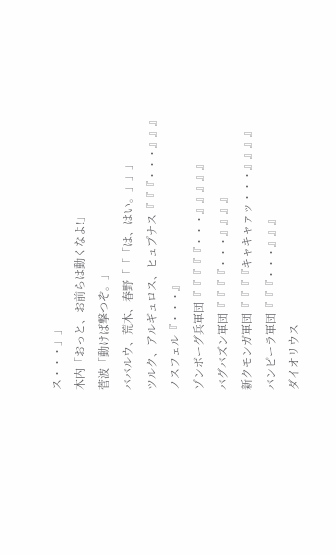ス・・・」」
木内「おっと、お前らは動くなよ!」
菅波「動けば撃つぞ。」
ババルウ、荒木、春野「「「は、はい。」」」
ツルク、アルギュロス、ヒュプナス『『『・・・』』』
ノスフェル『・・・』
ゾンボーグ兵軍団『『『『『・・・』』』』』
バグバズン軍団『『『『・・・』』』』
新クモンガ軍団『『『『キャキャァッ・・・』』』』
バンピーラ軍団『『『・・・』』』
ダイオリウス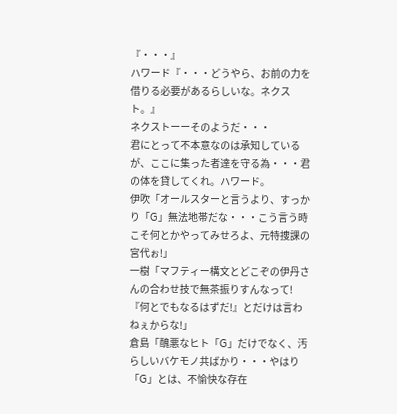『・・・』
ハワード『・・・どうやら、お前の力を借りる必要があるらしいな。ネクスト。』
ネクストーーそのようだ・・・
君にとって不本意なのは承知しているが、ここに集った者達を守る為・・・君の体を貸してくれ。ハワード。
伊吹「オールスターと言うより、すっかり「G」無法地帯だな・・・こう言う時こそ何とかやってみせろよ、元特捜課の宮代ぉ!」
一樹「マフティー構文とどこぞの伊丹さんの合わせ技で無茶振りすんなって!『何とでもなるはずだ!』とだけは言わねぇからな!」
倉島「醜悪なヒト「G」だけでなく、汚らしいバケモノ共ばかり・・・やはり「G」とは、不愉快な存在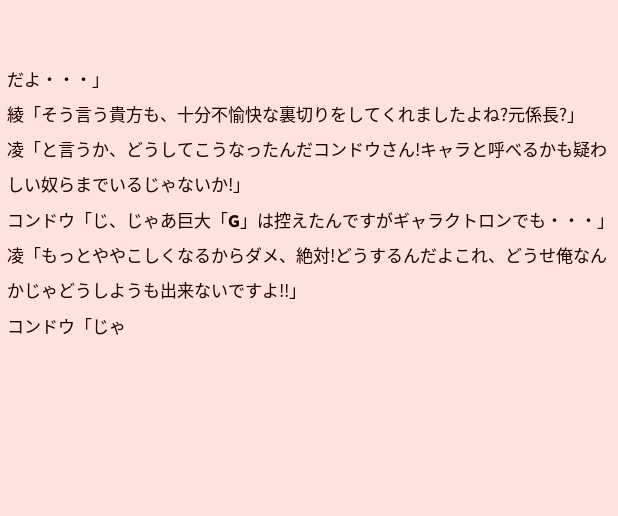だよ・・・」
綾「そう言う貴方も、十分不愉快な裏切りをしてくれましたよね?元係長?」
凌「と言うか、どうしてこうなったんだコンドウさん!キャラと呼べるかも疑わしい奴らまでいるじゃないか!」
コンドウ「じ、じゃあ巨大「G」は控えたんですがギャラクトロンでも・・・」
凌「もっとややこしくなるからダメ、絶対!どうするんだよこれ、どうせ俺なんかじゃどうしようも出来ないですよ!!」
コンドウ「じゃ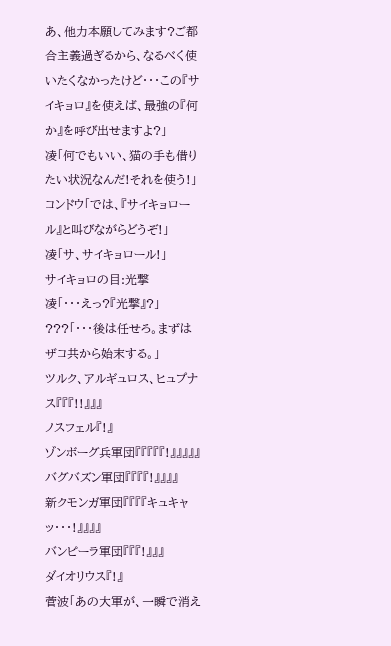あ、他力本願してみます?ご都合主義過ぎるから、なるべく使いたくなかったけど・・・この『サイキョロ』を使えば、最強の『何か』を呼び出せますよ?」
凌「何でもいい、猫の手も借りたい状況なんだ!それを使う!」
コンドウ「では、『サイキョロール』と叫びながらどうぞ!」
凌「サ、サイキョロール!」
サイキョロの目:光撃
凌「・・・えっ?『光撃』?」
???「・・・後は任せろ。まずはザコ共から始末する。」
ツルク、アルギュロス、ヒュプナス『『『!!』』』
ノスフェル『!』
ゾンボーグ兵軍団『『『『『!』』』』』
バグバズン軍団『『『『!』』』』
新クモンガ軍団『『『『キュキャッ・・・!』』』』
バンピーラ軍団『『『!』』』
ダイオリウス『!』
菅波「あの大軍が、一瞬で消え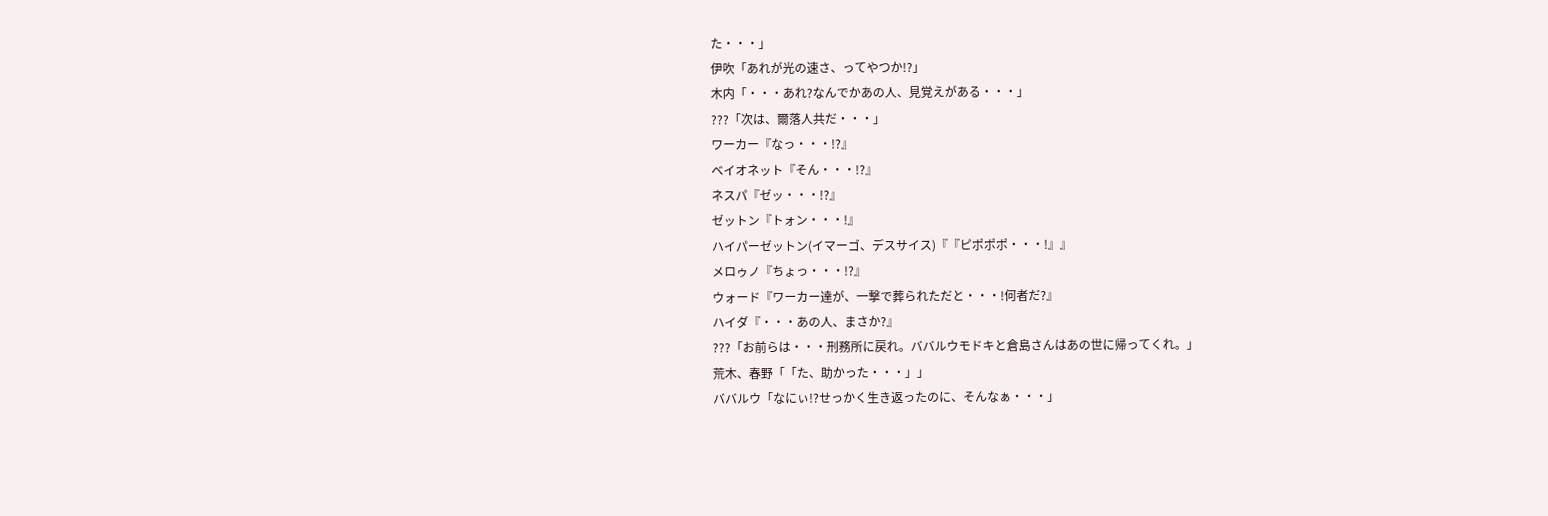た・・・」
伊吹「あれが光の速さ、ってやつか!?」
木内「・・・あれ?なんでかあの人、見覚えがある・・・」
???「次は、爾落人共だ・・・」
ワーカー『なっ・・・!?』
ベイオネット『そん・・・!?』
ネスパ『ゼッ・・・!?』
ゼットン『トォン・・・!』
ハイパーゼットン(イマーゴ、デスサイス)『『ピポポポ・・・!』』
メロゥノ『ちょっ・・・!?』
ウォード『ワーカー達が、一撃で葬られただと・・・!何者だ?』
ハイダ『・・・あの人、まさか?』
???「お前らは・・・刑務所に戻れ。ババルウモドキと倉島さんはあの世に帰ってくれ。」
荒木、春野「「た、助かった・・・」」
ババルウ「なにぃ!?せっかく生き返ったのに、そんなぁ・・・」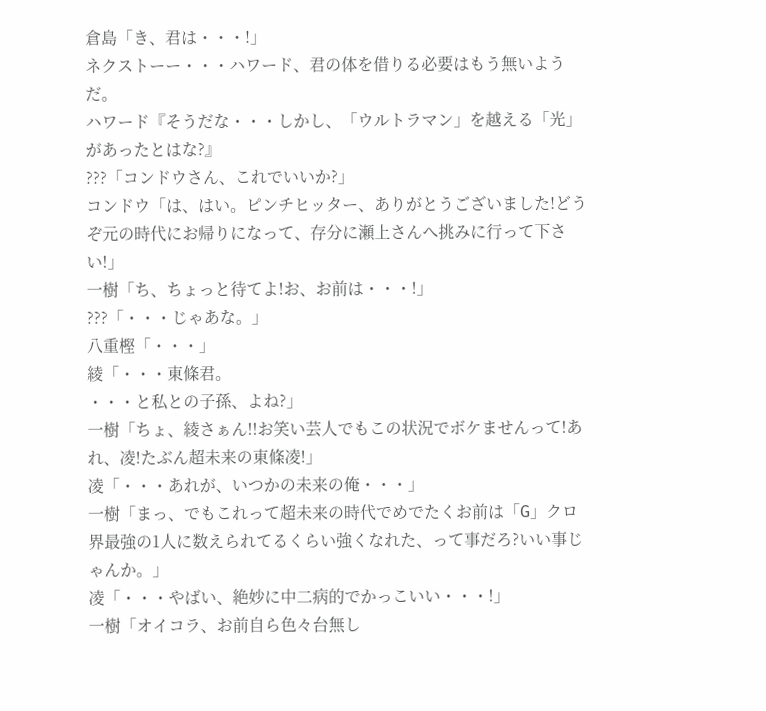倉島「き、君は・・・!」
ネクストーー・・・ハワード、君の体を借りる必要はもう無いようだ。
ハワード『そうだな・・・しかし、「ウルトラマン」を越える「光」があったとはな?』
???「コンドウさん、これでいいか?」
コンドウ「は、はい。ピンチヒッター、ありがとうございました!どうぞ元の時代にお帰りになって、存分に瀬上さんへ挑みに行って下さい!」
一樹「ち、ちょっと待てよ!お、お前は・・・!」
???「・・・じゃあな。」
八重樫「・・・」
綾「・・・東條君。
・・・と私との子孫、よね?」
一樹「ちょ、綾さぁん!!お笑い芸人でもこの状況でボケませんって!あれ、凌!たぶん超未来の東條凌!」
凌「・・・あれが、いつかの未来の俺・・・」
一樹「まっ、でもこれって超未来の時代でめでたくお前は「G」クロ界最強の1人に数えられてるくらい強くなれた、って事だろ?いい事じゃんか。」
凌「・・・やばい、絶妙に中二病的でかっこいい・・・!」
一樹「オイコラ、お前自ら色々台無し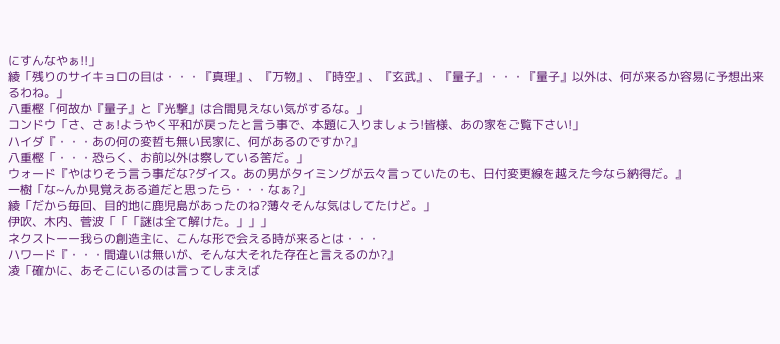にすんなやぁ!!」
綾「残りのサイキョロの目は・・・『真理』、『万物』、『時空』、『玄武』、『量子』・・・『量子』以外は、何が来るか容易に予想出来るわね。」
八重樫「何故か『量子』と『光撃』は合間見えない気がするな。」
コンドウ「さ、さぁ!ようやく平和が戻ったと言う事で、本題に入りましょう!皆様、あの家をご覧下さい!」
ハイダ『・・・あの何の変哲も無い民家に、何があるのですか?』
八重樫「・・・恐らく、お前以外は察している筈だ。」
ウォード『やはりそう言う事だな?ダイス。あの男がタイミングが云々言っていたのも、日付変更線を越えた今なら納得だ。』
一樹「な~んか見覚えある道だと思ったら・・・なぁ?」
綾「だから毎回、目的地に鹿児島があったのね?薄々そんな気はしてたけど。」
伊吹、木内、菅波「「「謎は全て解けた。」」」
ネクストーー我らの創造主に、こんな形で会える時が来るとは・・・
ハワード『・・・間違いは無いが、そんな大それた存在と言えるのか?』
凌「確かに、あそこにいるのは言ってしまえば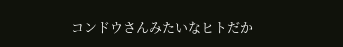コンドウさんみたいなヒトだか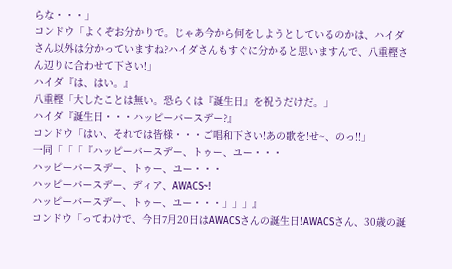らな・・・」
コンドウ「よくぞお分かりで。じゃあ今から何をしようとしているのかは、ハイダさん以外は分かっていますね?ハイダさんもすぐに分かると思いますんで、八重樫さん辺りに合わせて下さい!」
ハイダ『は、はい。』
八重樫「大したことは無い。恐らくは『誕生日』を祝うだけだ。」
ハイダ『誕生日・・・ハッピーバースデー?』
コンドウ「はい、それでは皆様・・・ご唱和下さい!あの歌を!せ~、のっ!!」
一同「「「『ハッピーバースデー、トゥー、ユー・・・
ハッピーバースデー、トゥー、ユー・・・
ハッピーバースデー、ディア、AWACS~!
ハッピーバースデー、トゥー、ユー・・・」」」』
コンドウ「ってわけで、今日7月20日はAWACSさんの誕生日!AWACSさん、30歳の誕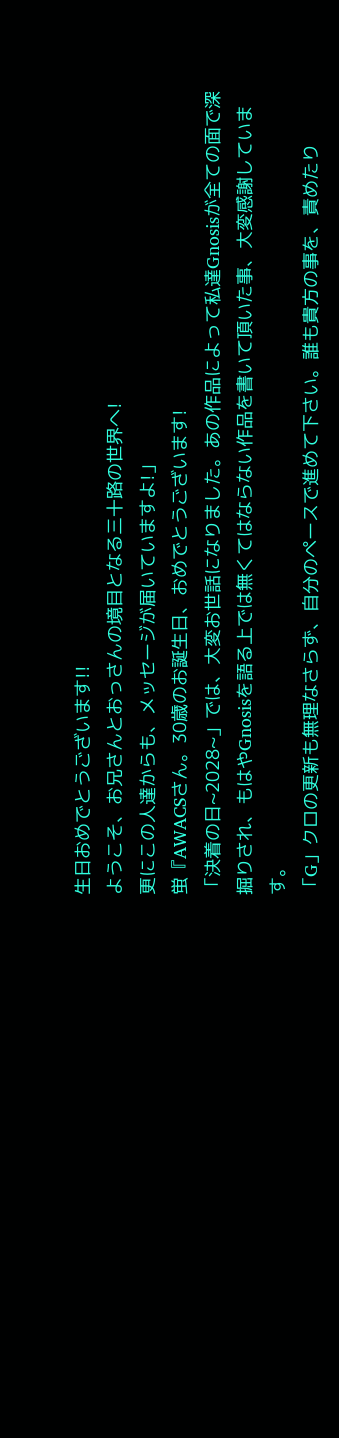生日おめでとうございます!!
ようこそ、お兄さんとおっさんの境目となる三十路の世界へ!
更にこの人達からも、メッセージが届いていますよ!」
蛍『AWACSさん。30歳のお誕生日、おめでとうございます!
「決着の日~2028~」では、大変お世話になりました。あの作品によって私達Gnosisが全ての面で深掘りされ、もはやGnosisを語る上では無くてはならない作品を書いて頂いた事、大変感謝しています。
「G」クロの更新も無理なさらず、自分のペースで進めて下さい。誰も貴方の事を、責めたり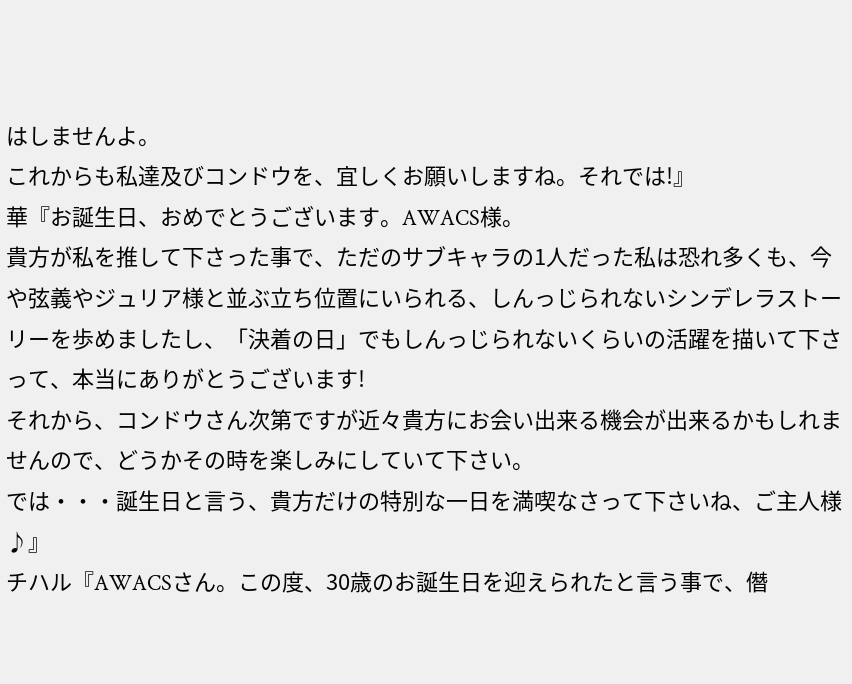はしませんよ。
これからも私達及びコンドウを、宜しくお願いしますね。それでは!』
華『お誕生日、おめでとうございます。AWACS様。
貴方が私を推して下さった事で、ただのサブキャラの1人だった私は恐れ多くも、今や弦義やジュリア様と並ぶ立ち位置にいられる、しんっじられないシンデレラストーリーを歩めましたし、「決着の日」でもしんっじられないくらいの活躍を描いて下さって、本当にありがとうございます!
それから、コンドウさん次第ですが近々貴方にお会い出来る機会が出来るかもしれませんので、どうかその時を楽しみにしていて下さい。
では・・・誕生日と言う、貴方だけの特別な一日を満喫なさって下さいね、ご主人様♪』
チハル『AWACSさん。この度、30歳のお誕生日を迎えられたと言う事で、僭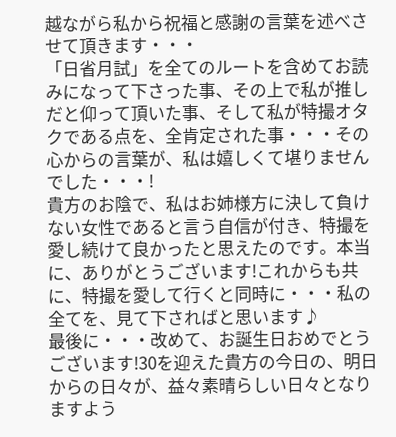越ながら私から祝福と感謝の言葉を述べさせて頂きます・・・
「日省月試」を全てのルートを含めてお読みになって下さった事、その上で私が推しだと仰って頂いた事、そして私が特撮オタクである点を、全肯定された事・・・その心からの言葉が、私は嬉しくて堪りませんでした・・・!
貴方のお陰で、私はお姉様方に決して負けない女性であると言う自信が付き、特撮を愛し続けて良かったと思えたのです。本当に、ありがとうございます!これからも共に、特撮を愛して行くと同時に・・・私の全てを、見て下さればと思います♪
最後に・・・改めて、お誕生日おめでとうございます!30を迎えた貴方の今日の、明日からの日々が、益々素晴らしい日々となりますよう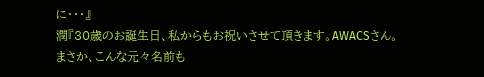に・・・』
潤『30歳のお誕生日、私からもお祝いさせて頂きます。AWACSさん。
まさか、こんな元々名前も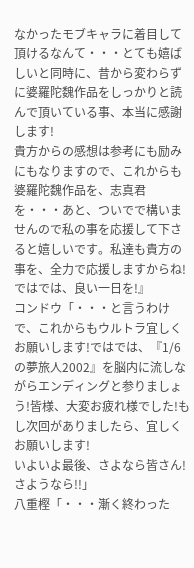なかったモブキャラに着目して頂けるなんて・・・とても嬉ばしいと同時に、昔から変わらずに婆羅陀魏作品をしっかりと読んで頂いている事、本当に感謝します!
貴方からの感想は参考にも励みにもなりますので、これからも婆羅陀魏作品を、志真君を・・・あと、ついでで構いませんので私の事を応援して下さると嬉しいです。私達も貴方の事を、全力で応援しますからね!
ではでは、良い一日を!』
コンドウ「・・・と言うわけで、これからもウルトラ宜しくお願いします!ではでは、『1/6の夢旅人2002』を脳内に流しながらエンディングと参りましょう!皆様、大変お疲れ様でした!もし次回がありましたら、宜しくお願いします!
いよいよ最後、さよなら皆さん!さようなら!!」
八重樫「・・・漸く終わった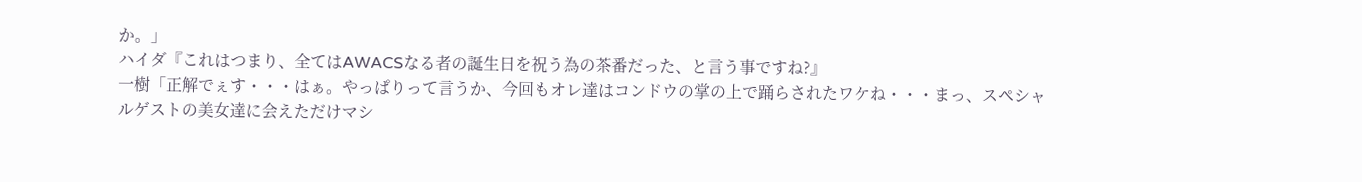か。」
ハイダ『これはつまり、全てはAWACSなる者の誕生日を祝う為の茶番だった、と言う事ですね?』
一樹「正解でぇす・・・はぁ。やっぱりって言うか、今回もオレ達はコンドウの掌の上で踊らされたワケね・・・まっ、スペシャルゲストの美女達に会えただけマシ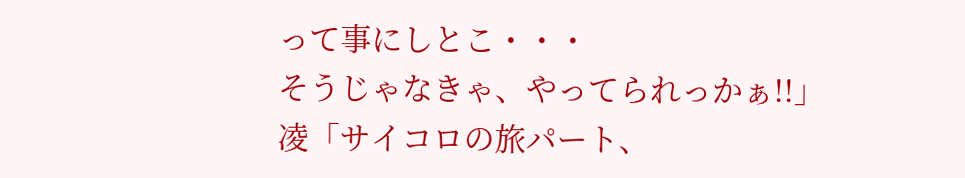って事にしとこ・・・
そうじゃなきゃ、やってられっかぁ!!」
凌「サイコロの旅パート、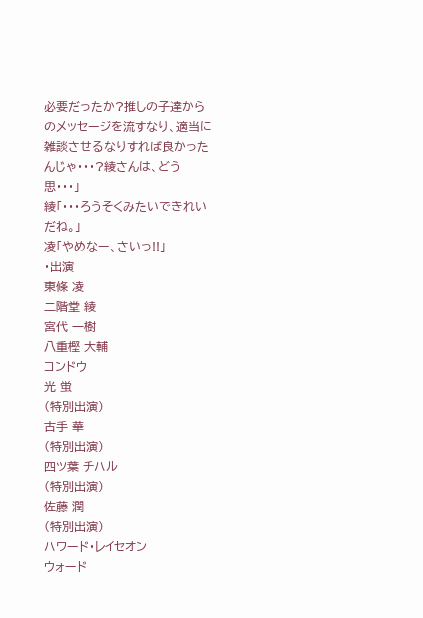必要だったか?推しの子達からのメッセージを流すなり、適当に雑談させるなりすれば良かったんじゃ・・・?綾さんは、どう思・・・」
綾「・・・ろうそくみたいできれいだね。」
凌「やめなー、さいっ!!」
・出演
東條 凌
二階堂 綾
宮代 一樹
八重樫 大輔
コンドウ
光 蛍
(特別出演)
古手 華
(特別出演)
四ツ葉 チハル
(特別出演)
佐藤 潤
(特別出演)
ハワード・レイセオン
ウォード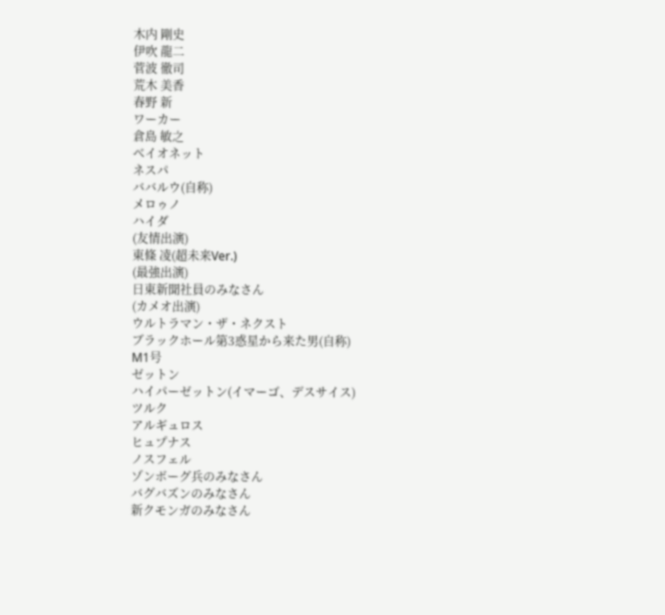木内 剛史
伊吹 龍二
菅波 徹司
荒木 美香
春野 新
ワーカー
倉島 敏之
ベイオネット
ネスパ
ババルウ(自称)
メロゥノ
ハイダ
(友情出演)
東條 凌(超未来Ver.)
(最強出演)
日東新聞社員のみなさん
(カメオ出演)
ウルトラマン・ザ・ネクスト
ブラックホール第3惑星から来た男(自称)
M1号
ゼットン
ハイパーゼットン(イマーゴ、デスサイス)
ツルク
アルギュロス
ヒュプナス
ノスフェル
ゾンボーグ兵のみなさん
バグバズンのみなさん
新クモンガのみなさん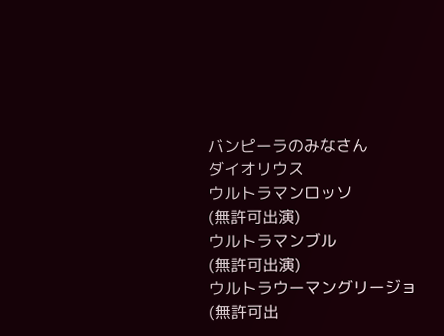バンピーラのみなさん
ダイオリウス
ウルトラマンロッソ
(無許可出演)
ウルトラマンブル
(無許可出演)
ウルトラウーマングリージョ
(無許可出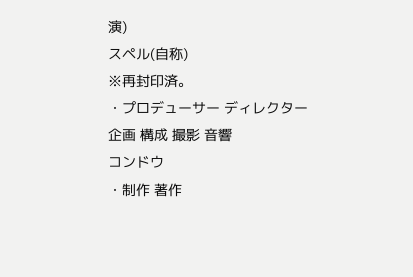演)
スペル(自称)
※再封印済。
・プロデューサー ディレクター 企画 構成 撮影 音響
コンドウ
・制作 著作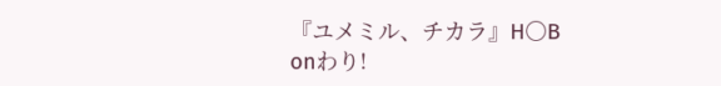『ユメミル、チカラ』H〇B
onわり!